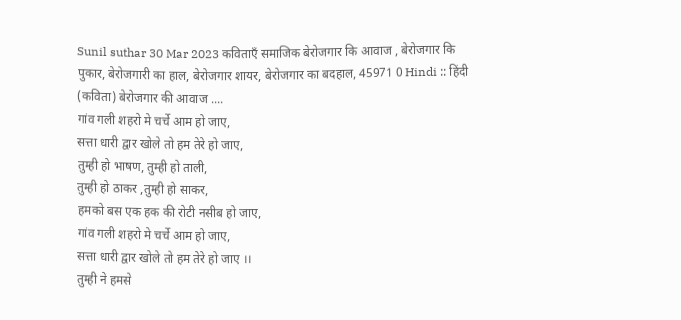Sunil suthar 30 Mar 2023 कविताएँ समाजिक बेरोजगार कि आवाज , बेरोजगार कि पुकार, बेरोजगारी का हाल, बेरोजगार शायर, बेरोजगार का बदहाल, 45971 0 Hindi :: हिंदी
(कविता) बेरोजगार की आवाज ....
गांव गली शहरो मे चर्चे आम हो जाए,
सत्ता धारी द्वार खोले तो हम तेरे हो जाए,
तुम्ही हो भाषण, तुम्ही हो ताली,
तुम्ही हो ठाकर ,तुम्ही हो साकर,
हमको बस एक हक की रोटी नसीब हो जाए,
गांव गली शहरो मे चर्चे आम हो जाए,
सत्ता धारी द्वार खोले तो हम तेरे हो जाए ।।
तुम्ही ने हमसे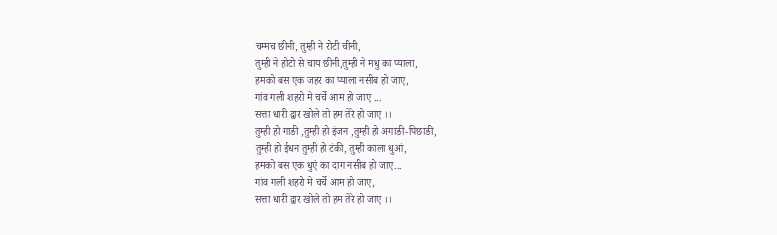चम्मच छीनी, तुम्ही ने रोटी चीनी,
तुम्ही ने होटो से चाय छीनी,तुम्ही ने मधु का प्याला,
हमको बस एक जहर का प्याला नसीब हो जाए,
गांव गली शहरो मे चर्चे आम हो जाए ...
सत्ता धारी द्वार खोले तो हम तेरे हो जाए ।।
तुम्ही हो गाङी ,तुम्ही हो इंजन ,तुम्ही हो अगाङी-पिछाङी,
तुम्ही हो ईधन तुम्ही हो टंकी, तुम्ही काला धुआं,
हमको बस एक धुएं का दाग नसीब हो जाए...
गांव गली शहरो मे चर्चे आम हो जाए,
सत्ता धारी द्वार खोले तो हम तेरे हो जाए ।।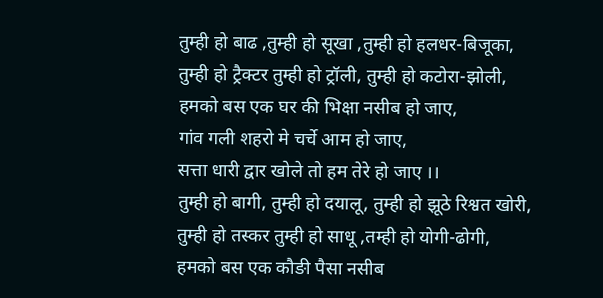तुम्ही हो बाढ ,तुम्ही हो सूखा ,तुम्ही हो हलधर-बिजूका,
तुम्ही हो ट्रैक्टर तुम्ही हो ट्रॉली, तुम्ही हो कटोरा-झोली,
हमको बस एक घर की भिक्षा नसीब हो जाए,
गांव गली शहरो मे चर्चे आम हो जाए,
सत्ता धारी द्वार खोले तो हम तेरे हो जाए ।।
तुम्ही हो बागी, तुम्ही हो दयालू, तुम्ही हो झूठे रिश्वत खोरी,
तुम्ही हो तस्कर तुम्ही हो साधू ,तम्ही हो योगी-ढोगी,
हमको बस एक कौङी पैसा नसीब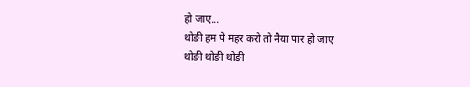हो जाए...
थोङी हम पे महर करो तो नैया पार हो जाए
थोङी थोङी थोङी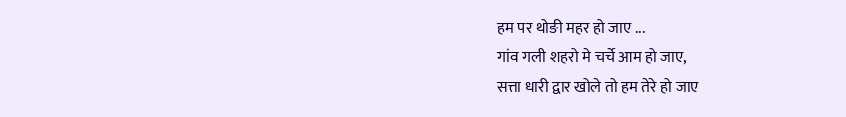हम पर थोङी महर हो जाए ...
गांव गली शहरो मे चर्चे आम हो जाए,
सत्ता धारी द्वार खोले तो हम तेरे हो जाए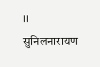।।
सुनिलनारायण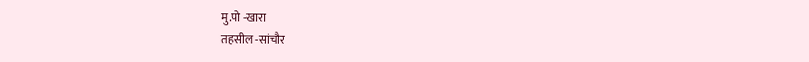मु.पो -खारा
तहसील -सांचौर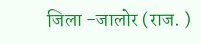जिला -जालोर (राज. )